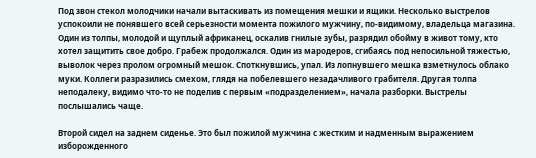Под звон стекол молодчики начали вытаскивать из помещения мешки и ящики. Несколько выстрелов успокоили не понявшего всей серьезности момента пожилого мужчину, по-видимому, владельца магазина. Один из толпы, молодой и щуплый африканец, оскалив гнилые зубы, разрядил обойму в живот тому, кто хотел защитить свое добро. Грабеж продолжался. Один из мародеров, сгибаясь под непосильной тяжестью, выволок через пролом огромный мешок. Споткнувшись, упал. Из лопнувшего мешка взметнулось облако муки. Коллеги разразились смехом, глядя на побелевшего незадачливого грабителя. Другая толпа неподалеку, видимо что-то не поделив с первым «подразделением», начала разборки. Выстрелы послышались чаще.

Второй сидел на заднем сиденье. Это был пожилой мужчина с жестким и надменным выражением изборожденного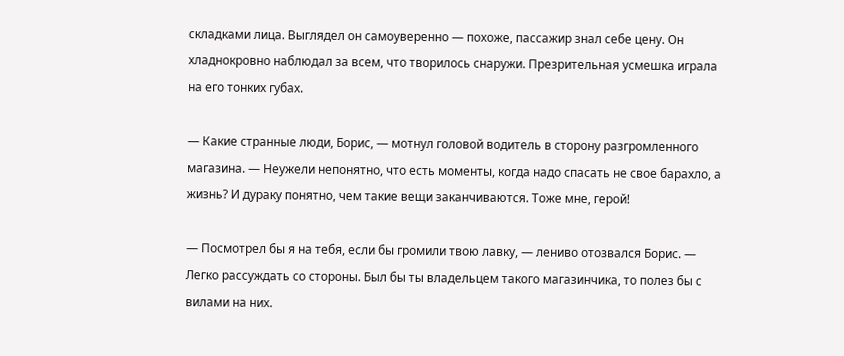складками лица. Выглядел он самоуверенно — похоже, пассажир знал себе цену. Он хладнокровно наблюдал за всем, что творилось снаружи. Презрительная усмешка играла на его тонких губах.

— Какие странные люди, Борис, — мотнул головой водитель в сторону разгромленного магазина. — Неужели непонятно, что есть моменты, когда надо спасать не свое барахло, а жизнь? И дураку понятно, чем такие вещи заканчиваются. Тоже мне, герой!

— Посмотрел бы я на тебя, если бы громили твою лавку, — лениво отозвался Борис. — Легко рассуждать со стороны. Был бы ты владельцем такого магазинчика, то полез бы с вилами на них.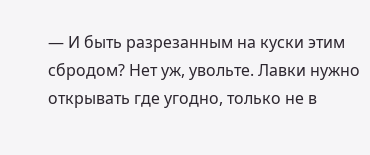— И быть разрезанным на куски этим сбродом? Нет уж, увольте. Лавки нужно открывать где угодно, только не в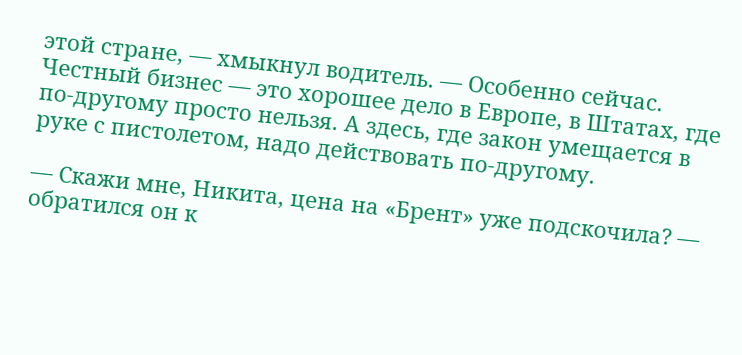этой стране, — хмыкнул водитель. — Особенно сейчас. Честный бизнес — это хорошее дело в Европе, в Штатах, где по-другому просто нельзя. А здесь, где закон умещается в руке с пистолетом, надо действовать по-другому.

— Скажи мне, Никита, цена на «Брент» уже подскочила? — обратился он к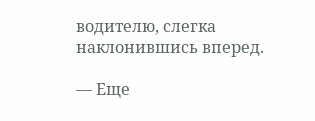водителю, слегка наклонившись вперед.

— Еще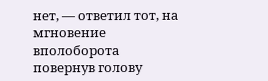нет, — ответил тот, на мгновение вполоборота повернув голову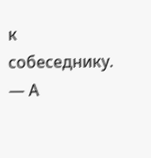к собеседнику. — А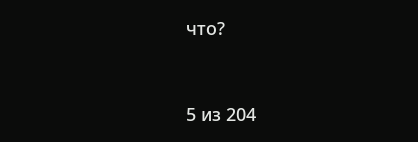что?



5 из 204